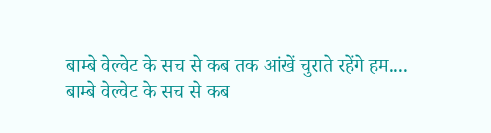बाम्बे वेल्वेट के सच से कब तक आंखें चुराते रहेंगे हम....
बाम्बे वेल्वेट के सच से कब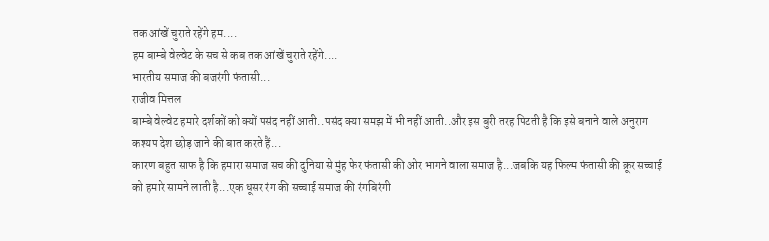तक आंखें चुराते रहेंगे हम....
हम बाम्बे वेल्वेट के सच से कब तक आंखें चुराते रहेंगे....
भारतीय समाज की बजरंगी फंतासी...
राजीव मित्तल
बाम्बे वेल्वेट हमारे दर्शकों को क्यों पसंद नहीं आती..पसंद क्या समझ में भी नहीं आती..और इस बुरी तरह पिटती है कि इसे बनाने वाले अनुराग कश्यप देश छोड़ जाने की बात करते हैं...
कारण बहुत साफ है कि हमारा समाज सच की दुनिया से मुंह फेर फंतासी की ओर भागने वाला समाज है...जबकि यह फिल्म फंतासी की क्रूर सच्चाई को हमारे सामने लाती है...एक धूसर रंग की सच्चाई समाज की रंगबिरंगी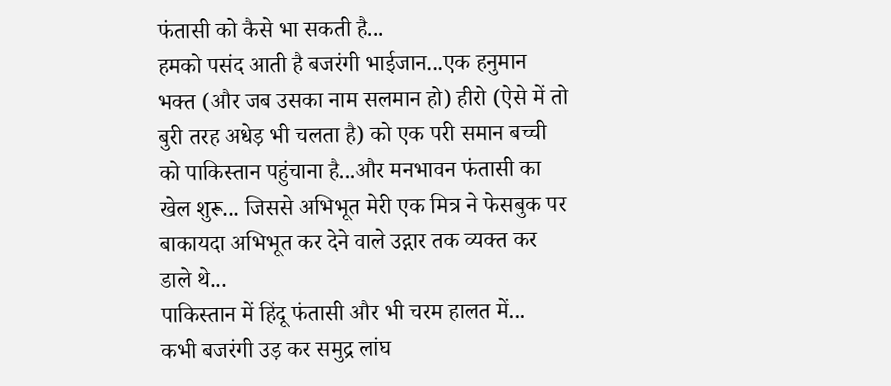फंतासी को कैसे भा सकती है...
हमको पसंद आती है बजरंगी भाईजान...एक हनुमान भक्त (और जब उसका नाम सलमान हो) हीरो (ऐसे में तो बुरी तरह अधेड़ भी चलता है) को एक परी समान बच्ची को पाकिस्तान पहुंचाना है...और मनभावन फंतासी का खेल शुरू... जिससे अभिभूत मेरी एक मित्र ने फेसबुक पर बाकायदा अभिभूत कर देने वाले उद्गार तक व्यक्त कर डाले थे...
पाकिस्तान में हिंदू फंतासी और भी चरम हालत में...
कभी बजरंगी उड़ कर समुद्र लांघ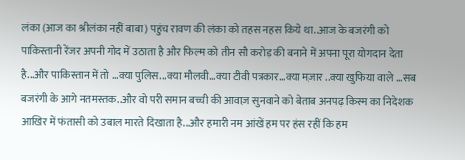लंका (आज का श्रीलंका नहीं बाबा) पहुंच रावण की लंका को तहस नहस किये था..आज के बजरंगी को पाकिस्तानी रेंजर अपनी गोद में उठाता है और फिल्म को तीन सौ करोड़ की बनाने में अपना पूरा योगदान देता है...और पाकिस्तान में तो ...क्या पुलिस...क्या मौलवी...क्या टीवी पत्रकार...क्या मज़ार ..क्या खुफिया वाले ...सब बजरंगी के आगे नतमस्तक..और वो परी समान बच्ची की आवाज़ सुनवाने को बेताब अनपढ़ किस्म का निदेशक आखिर में फंतासी को उबाल मारते दिखाता है...और हमारी नम आंखें हम पर हंस रहीं कि हम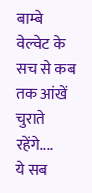बाम्बे वेल्वेट के सच से कब तक आंखें चुराते रहेंगे....
ये सब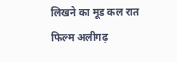लिखने का मूड कल रात फिल्म अलीगढ़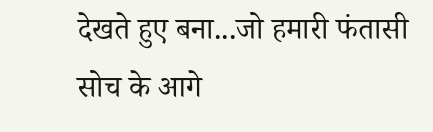देखते हुए बना...जो हमारी फंतासी सोच के आगे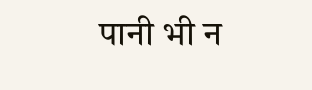पानी भी न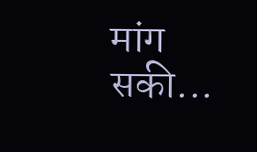मांग सकी...